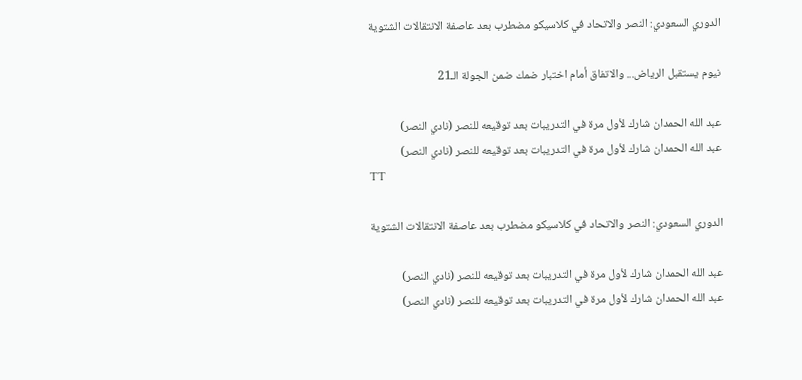الدوري السعودي: النصر والاتحاد في كلاسيكو مضطرب بعد عاصفة الانتقالات الشتوية

نيوم يستقبل الرياض... والاتفاق أمام اختبار ضمك ضمن الجولة الـ21

عبد الله الحمدان شارك لأول مرة في التدريبات بعد توقيعه للنصر (نادي النصر)
عبد الله الحمدان شارك لأول مرة في التدريبات بعد توقيعه للنصر (نادي النصر)
TT

الدوري السعودي: النصر والاتحاد في كلاسيكو مضطرب بعد عاصفة الانتقالات الشتوية

عبد الله الحمدان شارك لأول مرة في التدريبات بعد توقيعه للنصر (نادي النصر)
عبد الله الحمدان شارك لأول مرة في التدريبات بعد توقيعه للنصر (نادي النصر)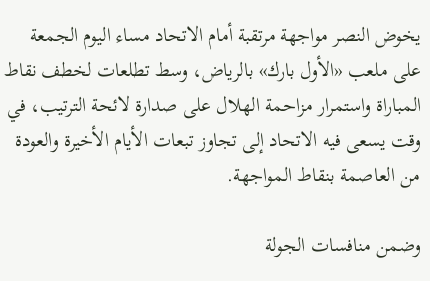يخوض النصر مواجهة مرتقبة أمام الاتحاد مساء اليوم الجمعة على ملعب «الأول بارك» بالرياض، وسط تطلعات لخطف نقاط المباراة واستمرار مزاحمة الهلال على صدارة لائحة الترتيب، في وقت يسعى فيه الاتحاد إلى تجاوز تبعات الأيام الأخيرة والعودة من العاصمة بنقاط المواجهة.

وضمن منافسات الجولة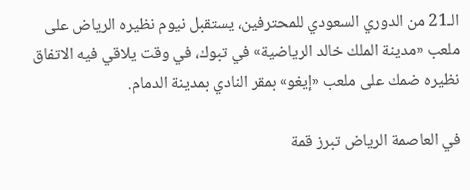الـ21 من الدوري السعودي للمحترفين، يستقبل نيوم نظيره الرياض على ملعب «مدينة الملك خالد الرياضية» في تبوك، في وقت يلاقي فيه الاتفاق نظيره ضمك على ملعب «إيغو» بمقر النادي بمدينة الدمام.

في العاصمة الرياض تبرز قمة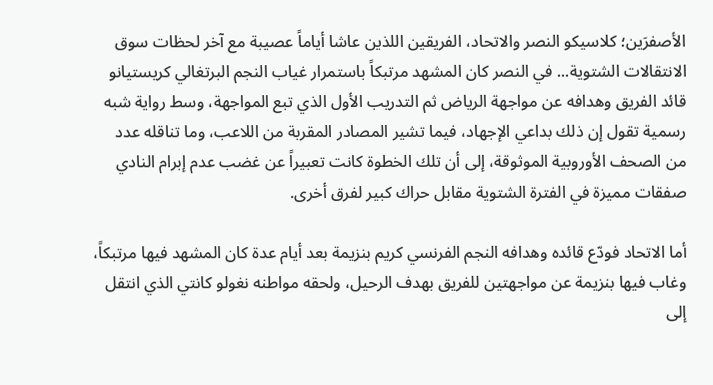الأصفرَين؛ كلاسيكو النصر والاتحاد، الفريقين اللذين عاشا أياماً عصيبة مع آخر لحظات سوق الانتقالات الشتوية... في النصر كان المشهد مرتبكاً باستمرار غياب النجم البرتغالي كريستيانو قائد الفريق وهدافه عن مواجهة الرياض ثم التدريب الأول الذي تبع المواجهة، وسط رواية شبه رسمية تقول إن ذلك بداعي الإجهاد، فيما تشير المصادر المقربة من اللاعب، وما تناقله عدد من الصحف الأوروبية الموثوقة، إلى أن تلك الخطوة كانت تعبيراً عن غضب عدم إبرام النادي صفقات مميزة في الفترة الشتوية مقابل حراك كبير لفرق أخرى.

أما الاتحاد فودّع قائده وهدافه النجم الفرنسي كريم بنزيمة بعد أيام عدة كان المشهد فيها مرتبكاً، وغاب فيها بنزيمة عن مواجهتين للفريق بهدف الرحيل، ولحقه مواطنه نغولو كانتي الذي انتقل إلى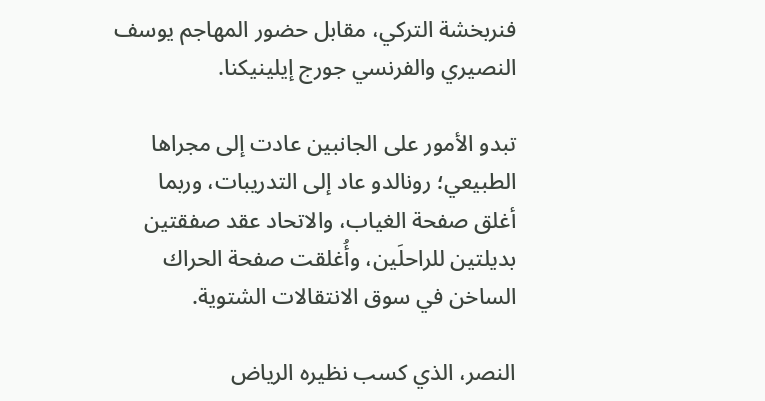فنربخشة التركي، مقابل حضور المهاجم يوسف النصيري والفرنسي جورج إيلينيكنا.

تبدو الأمور على الجانبين عادت إلى مجراها الطبيعي؛ رونالدو عاد إلى التدريبات، وربما أغلق صفحة الغياب، والاتحاد عقد صفقتين بديلتين للراحلَين، وأُغلقت صفحة الحراك الساخن في سوق الانتقالات الشتوية.

النصر، الذي كسب نظيره الرياض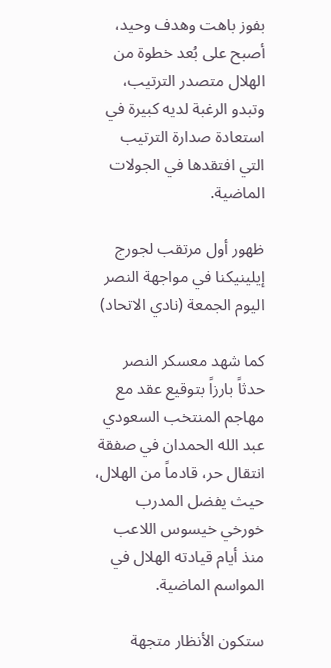بفوز باهت وهدف وحيد، أصبح على بُعد خطوة من الهلال متصدر الترتيب، وتبدو الرغبة لديه كبيرة في استعادة صدارة الترتيب التي افتقدها في الجولات الماضية.

ظهور أول مرتقب لجورج إيلينيكنا في مواجهة النصر اليوم الجمعة (نادي الاتحاد)

كما شهد معسكر النصر حدثاً بارزاً بتوقيع عقد مع مهاجم المنتخب السعودي عبد الله الحمدان في صفقة انتقال حر، قادماً من الهلال، حيث يفضل المدرب خورخي خيسوس اللاعب منذ أيام قيادته الهلال في المواسم الماضية.

ستكون الأنظار متجهة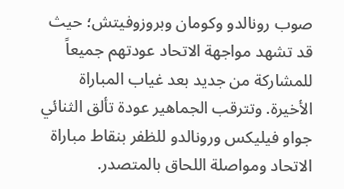صوب رونالدو وكومان وبروزوفيتش؛ حيث قد تشهد مواجهة الاتحاد عودتهم جميعاً للمشاركة من جديد بعد غياب المباراة الأخيرة. وتترقب الجماهير عودة تألق الثنائي جواو فيليكس ورونالدو للظفر بنقاط مباراة الاتحاد ومواصلة اللحاق بالمتصدر.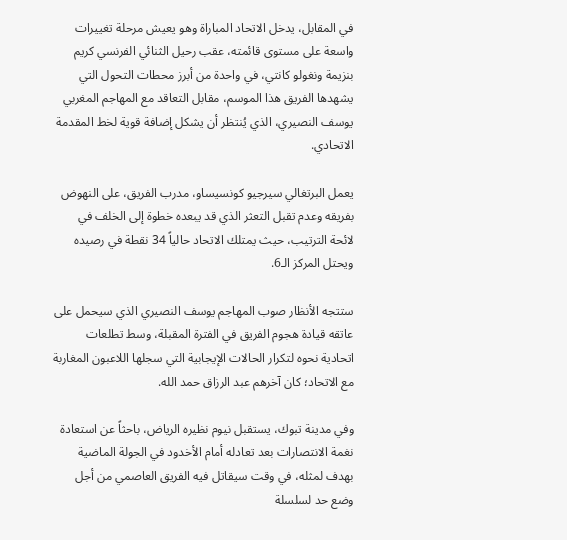في المقابل، يدخل الاتحاد المباراة وهو يعيش مرحلة تغييرات واسعة على مستوى قائمته، عقب رحيل الثنائي الفرنسي كريم بنزيمة ونغولو كانتي، في واحدة من أبرز محطات التحول التي يشهدها الفريق هذا الموسم، مقابل التعاقد مع المهاجم المغربي يوسف النصيري، الذي يُنتظر أن يشكل إضافة قوية لخط المقدمة الاتحادي.

يعمل البرتغالي سيرجيو كونسيساو، مدرب الفريق، على النهوض بفريقه وعدم تقبل التعثر الذي قد يبعده خطوة إلى الخلف في لائحة الترتيب، حيث يمتلك الاتحاد حالياً 34 نقطة في رصيده ويحتل المركز الـ6.

ستتجه الأنظار صوب المهاجم يوسف النصيري الذي سيحمل على عاتقه قيادة هجوم الفريق في الفترة المقبلة، وسط تطلعات اتحادية نحوه لتكرار الحالات الإيجابية التي سجلها اللاعبون المغاربة مع الاتحاد؛ كان آخرهم عبد الرزاق حمد الله.

وفي مدينة تبوك، يستقبل نيوم نظيره الرياض، باحثاً عن استعادة نغمة الانتصارات بعد تعادله أمام الأخدود في الجولة الماضية بهدف لمثله، في وقت سيقاتل فيه الفريق العاصمي من أجل وضع حد لسلسلة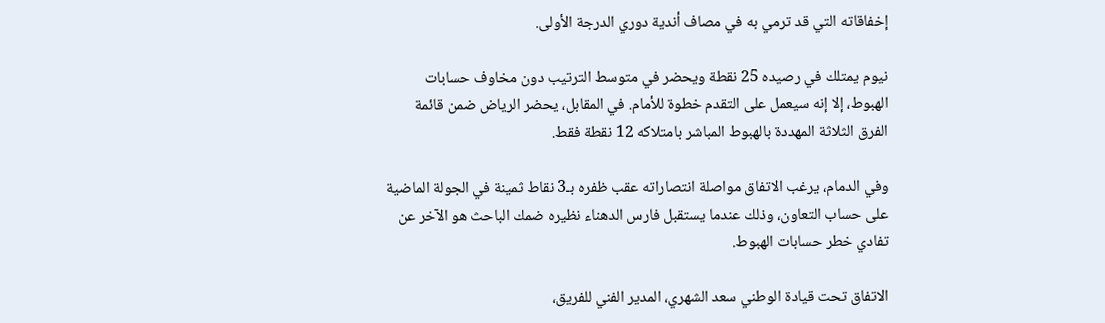إخفاقاته التي قد ترمي به في مصاف أندية دوري الدرجة الأولى.

نيوم يمتلك في رصيده 25 نقطة ويحضر في متوسط الترتيب دون مخاوف حسابات الهبوط، إلا إنه سيعمل على التقدم خطوة للأمام. في المقابل، يحضر الرياض ضمن قائمة الفرق الثلاثة المهددة بالهبوط المباشر بامتلاكه 12 نقطة فقط.

وفي الدمام، يرغب الاتفاق مواصلة انتصاراته عقب ظفره بـ3 نقاط ثمينة في الجولة الماضية على حساب التعاون، وذلك عندما يستقبل فارس الدهناء نظيره ضمك الباحث هو الآخر عن تفادي خطر حسابات الهبوط.

الاتفاق تحت قيادة الوطني سعد الشهري، المدير الفني للفريق،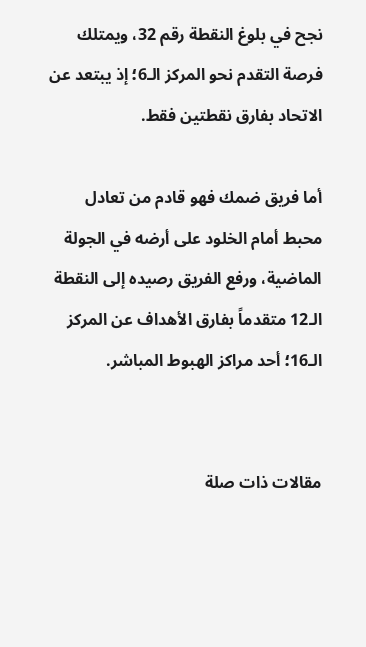نجح في بلوغ النقطة رقم 32، ويمتلك فرصة التقدم نحو المركز الـ6؛ إذ يبتعد عن الاتحاد بفارق نقطتين فقط.

أما فريق ضمك فهو قادم من تعادل محبط أمام الخلود على أرضه في الجولة الماضية، ورفع الفريق رصيده إلى النقطة الـ12 متقدماً بفارق الأهداف عن المركز الـ16؛ أحد مراكز الهبوط المباشر.


مقالات ذات صلة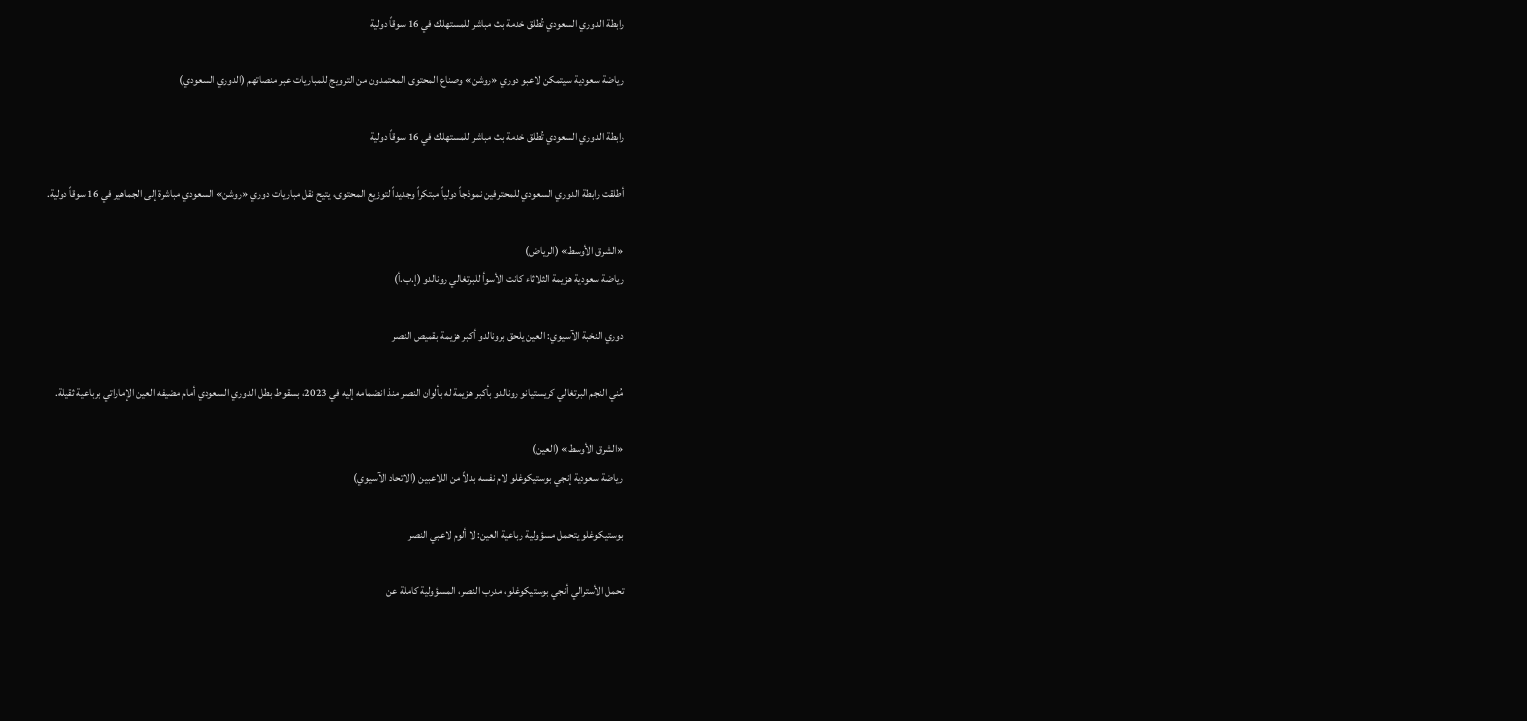رابطة الدوري السعودي تُطلق خدمة بث مباشر للمستهلك في 16 سوقاً دولية

رياضة سعودية سيتمكن لاعبو دوري «روشن» وصناع المحتوى المعتمدون من الترويج للمباريات عبر منصاتهم (الدوري السعودي)

رابطة الدوري السعودي تُطلق خدمة بث مباشر للمستهلك في 16 سوقاً دولية

أطلقت رابطة الدوري السعودي للمحترفين نموذجاً دولياً مبتكراً وجديداً لتوزيع المحتوى، يتيح نقل مباريات دوري «روشن» السعودي مباشرة إلى الجماهير في 16 سوقاً دولية.

«الشرق الأوسط» (الرياض)
رياضة سعودية هزيمة الثلاثاء كانت الأسوأ للبرتغالي رونالدو (إ.ب.أ)

دوري النخبة الآسيوي: العين يلحق برونالدو أكبر هزيمة بقميص النصر

مُني النجم البرتغالي كريستيانو رونالدو بأكبر هزيمة له بألوان النصر منذ انضمامه إليه في 2023، بسقوط بطل الدوري السعودي أمام مضيفه العين الإماراتي برباعية ثقيلة.

«الشرق الأوسط» (العين)
رياضة سعودية إنجي بوستيكوغلو لام نفسه بدلاً من اللاعبين (الاتحاد الآسيوي)

بوستيكوغلو يتحمل مسؤولية رباعية العين: لا ألوم لاعبي النصر

تحمل الأسترالي أنجي بوستيكوغلو، مدرب النصر، المسؤولية كاملة عن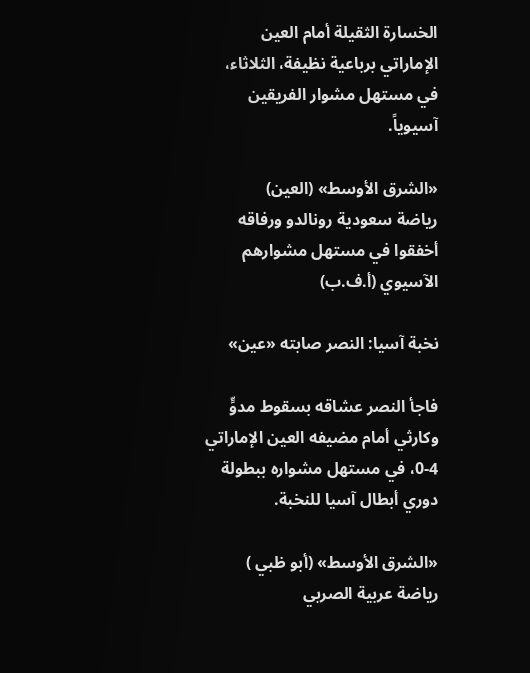الخسارة الثقيلة أمام العين الإماراتي برباعية نظيفة، الثلاثاء، في مستهل مشوار الفريقين آسيوياً.

«الشرق الأوسط» (العين)
رياضة سعودية رونالدو ورفاقه أخفقوا في مستهل مشوارهم الآسيوي (أ.ف.ب)

نخبة آسيا: النصر صابته «عين»

فاجأ النصر عشاقه بسقوط مدوٍّ وكارثي أمام مضيفه العين الإماراتي 4-0، في مستهل مشواره ببطولة دوري أبطال آسيا للنخبة.

«الشرق الأوسط» (أبو ظبي )
رياضة عربية الصربي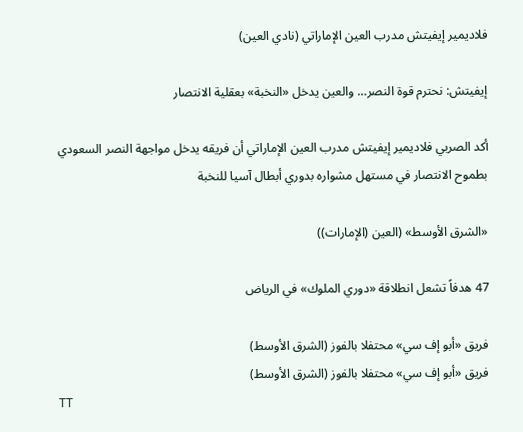فلاديمير إيفيتش مدرب العين الإماراتي (نادي العين)

إيفيتش: نحترم قوة النصر… والعين يدخل «النخبة» بعقلية الانتصار

أكد الصربي فلاديمير إيفيتش مدرب العين الإماراتي أن فريقه يدخل مواجهة النصر السعودي بطموح الانتصار في مستهل مشواره بدوري أبطال آسيا للنخبة

«الشرق الأوسط» (العين (الإمارات))

47 هدفاً تشعل انطلاقة «دوري الملوك» في الرياض

فريق «أبو إف سي» محتفلا بالفوز (الشرق الأوسط)
فريق «أبو إف سي» محتفلا بالفوز (الشرق الأوسط)
TT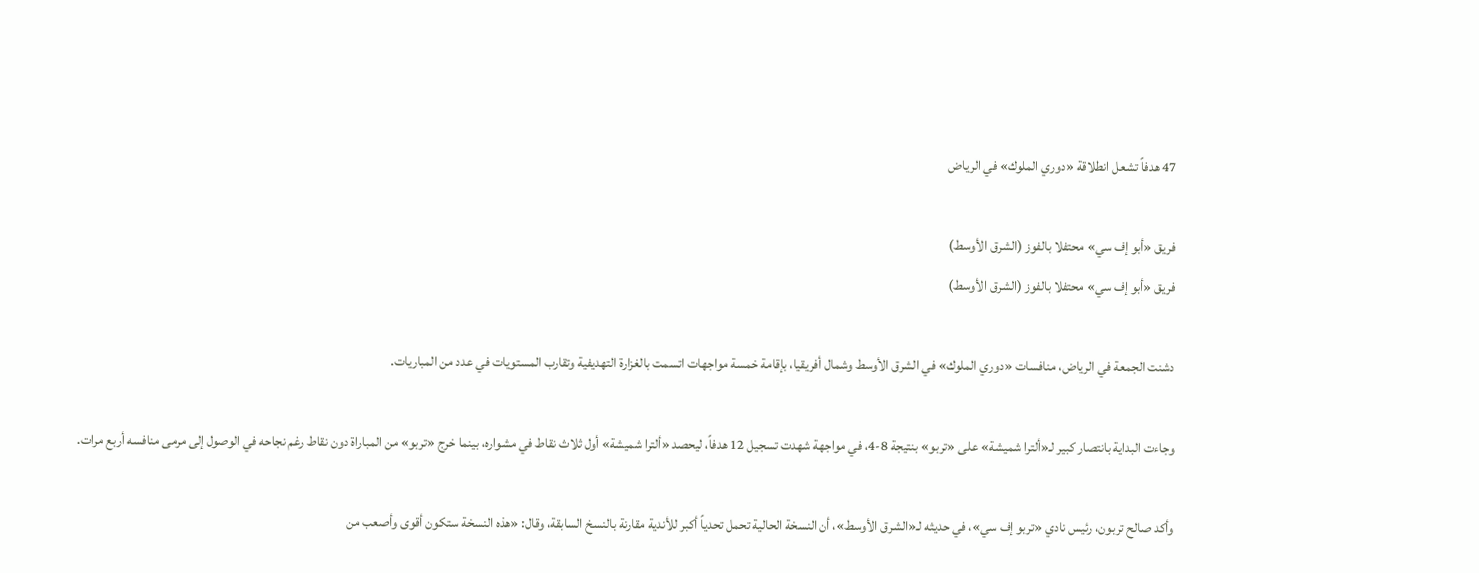47 هدفاً تشعل انطلاقة «دوري الملوك» في الرياض

فريق «أبو إف سي» محتفلا بالفوز (الشرق الأوسط)
فريق «أبو إف سي» محتفلا بالفوز (الشرق الأوسط)

دشنت الجمعة في الرياض، منافسات «دوري الملوك» في الشرق الأوسط وشمال أفريقيا، بإقامة خمسة مواجهات اتسمت بالغزارة التهديفية وتقارب المستويات في عدد من المباريات.

وجاءت البداية بانتصار كبير لـ«ألترا شميشة» على «تربو» بنتيجة 8-4، في مواجهة شهدت تسجيل 12 هدفاً، ليحصد «ألترا شميشة» أول ثلاث نقاط في مشواره، بينما خرج «تربو» من المباراة دون نقاط رغم نجاحه في الوصول إلى مرمى منافسه أربع مرات.

وأكد صالح تربون، رئيس نادي «تربو إف سي»، في حديثه لـ«الشرق الأوسط»، أن النسخة الحالية تحمل تحدياً أكبر للأندية مقارنة بالنسخ السابقة، وقال: «هذه النسخة ستكون أقوى وأصعب من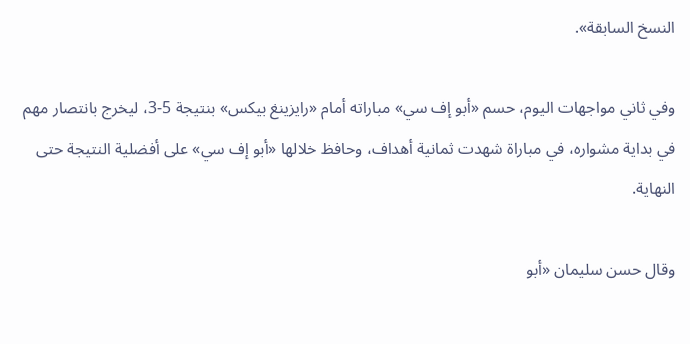النسخ السابقة».

وفي ثاني مواجهات اليوم، حسم «أبو إف سي» مباراته أمام «رايزينغ بيكس» بنتيجة 5-3، ليخرج بانتصار مهم في بداية مشواره، في مباراة شهدت ثمانية أهداف، وحافظ خلالها «أبو إف سي» على أفضلية النتيجة حتى النهاية.

وقال حسن سليمان «أبو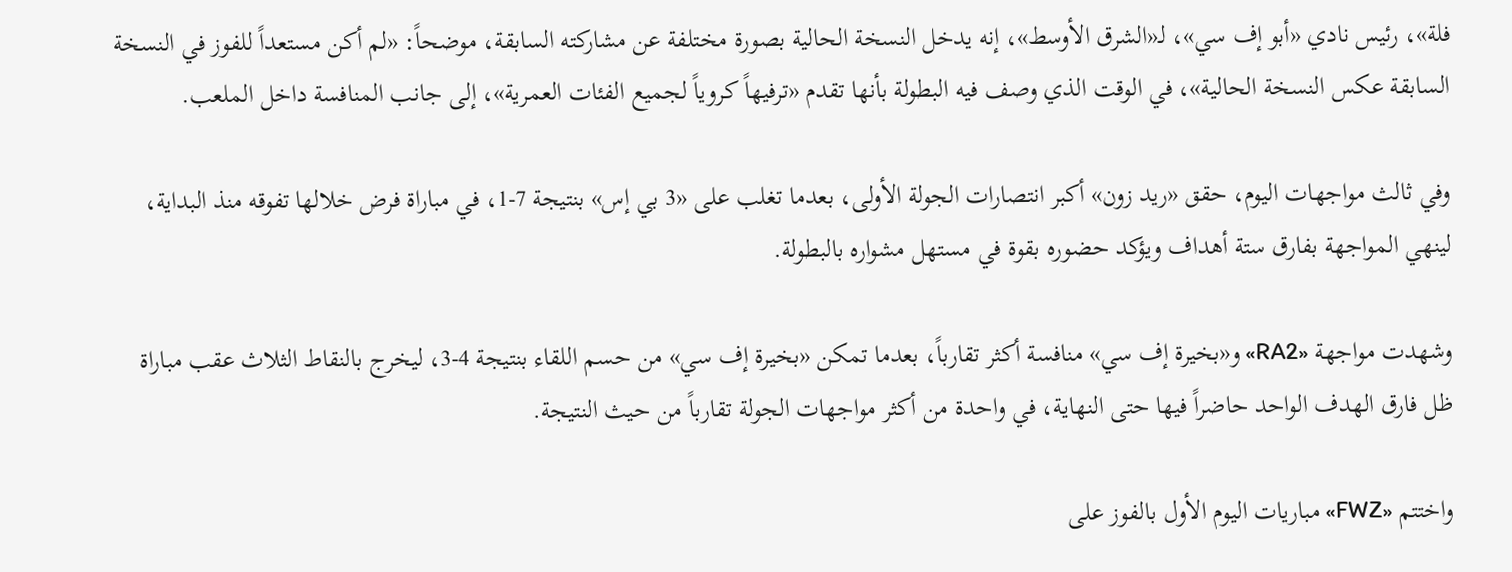فلة»، رئيس نادي «أبو إف سي»، لـ«الشرق الأوسط»، إنه يدخل النسخة الحالية بصورة مختلفة عن مشاركته السابقة، موضحاً: «لم أكن مستعداً للفوز في النسخة السابقة عكس النسخة الحالية»، في الوقت الذي وصف فيه البطولة بأنها تقدم «ترفيهاً كروياً لجميع الفئات العمرية»، إلى جانب المنافسة داخل الملعب.

وفي ثالث مواجهات اليوم، حقق «ريد زون» أكبر انتصارات الجولة الأولى، بعدما تغلب على «3 بي إس» بنتيجة 7-1، في مباراة فرض خلالها تفوقه منذ البداية، لينهي المواجهة بفارق ستة أهداف ويؤكد حضوره بقوة في مستهل مشواره بالبطولة.

وشهدت مواجهة «RA2» و«بخيرة إف سي» منافسة أكثر تقارباً، بعدما تمكن «بخيرة إف سي» من حسم اللقاء بنتيجة 4-3، ليخرج بالنقاط الثلاث عقب مباراة ظل فارق الهدف الواحد حاضراً فيها حتى النهاية، في واحدة من أكثر مواجهات الجولة تقارباً من حيث النتيجة.

واختتم «FWZ» مباريات اليوم الأول بالفوز على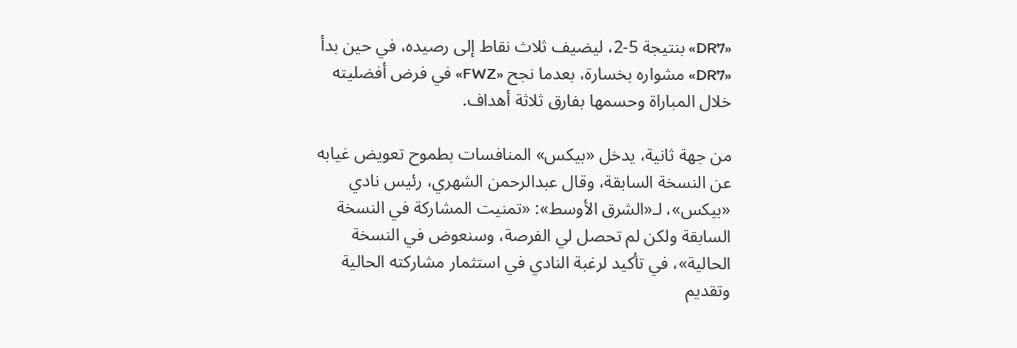«DR7» بنتيجة 5-2، ليضيف ثلاث نقاط إلى رصيده، في حين بدأ «DR7» مشواره بخسارة، بعدما نجح «FWZ» في فرض أفضليته خلال المباراة وحسمها بفارق ثلاثة أهداف.

من جهة ثانية، يدخل «بيكس» المنافسات بطموح تعويض غيابه عن النسخة السابقة، وقال عبدالرحمن الشهري، رئيس نادي «بيكس»، لـ«الشرق الأوسط»: «تمنيت المشاركة في النسخة السابقة ولكن لم تحصل لي الفرصة، وسنعوض في النسخة الحالية»، في تأكيد لرغبة النادي في استثمار مشاركته الحالية وتقديم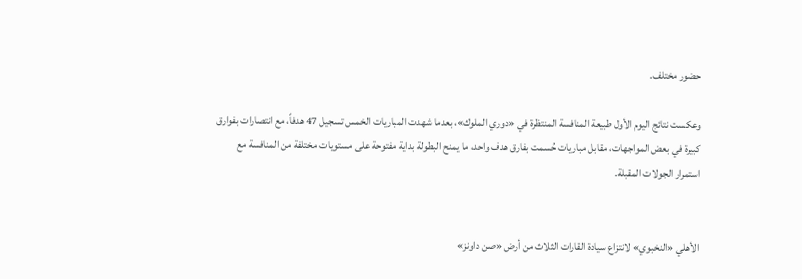حضور مختلف.

وعكست نتائج اليوم الأول طبيعة المنافسة المنتظرة في «دوري الملوك»، بعدما شهدت المباريات الخمس تسجيل 47 هدفاً، مع انتصارات بفوارق كبيرة في بعض المواجهات، مقابل مباريات حُسمت بفارق هدف واحد، ما يمنح البطولة بداية مفتوحة على مستويات مختلفة من المنافسة مع استمرار الجولات المقبلة.


الأهلي «النخبوي» لانتزاع سيادة القارات الثلاث من أرض «صن داونز»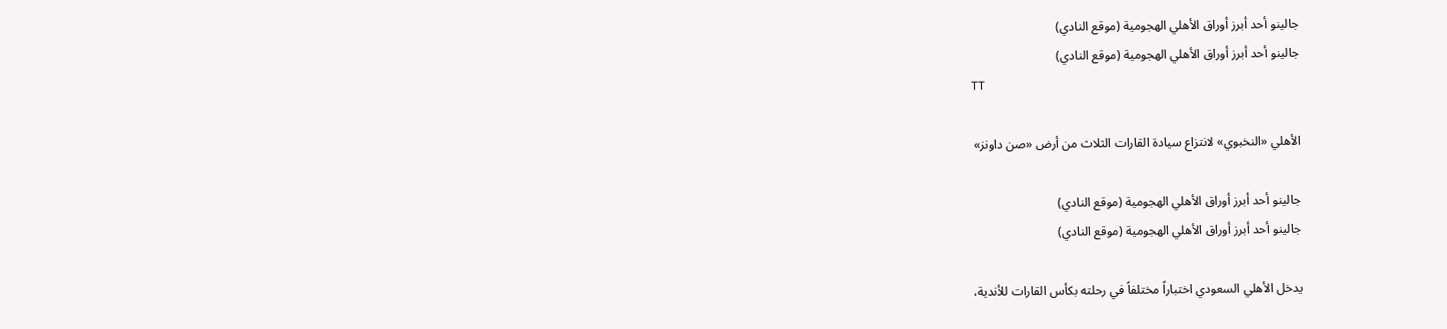جالينو أحد أبرز أوراق الأهلي الهجومية (موقع النادي)
جالينو أحد أبرز أوراق الأهلي الهجومية (موقع النادي)
TT

الأهلي «النخبوي» لانتزاع سيادة القارات الثلاث من أرض «صن داونز»

جالينو أحد أبرز أوراق الأهلي الهجومية (موقع النادي)
جالينو أحد أبرز أوراق الأهلي الهجومية (موقع النادي)

يدخل الأهلي السعودي اختباراً مختلفاً في رحلته بكأس القارات للأندية،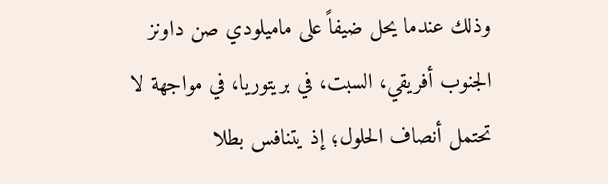وذلك عندما يحل ضيفاً على ماميلودي صن داونز الجنوب أفريقي، السبت، في بريتوريا، في مواجهة لا تحتمل أنصاف الحلول؛ إذ يتنافس بطلا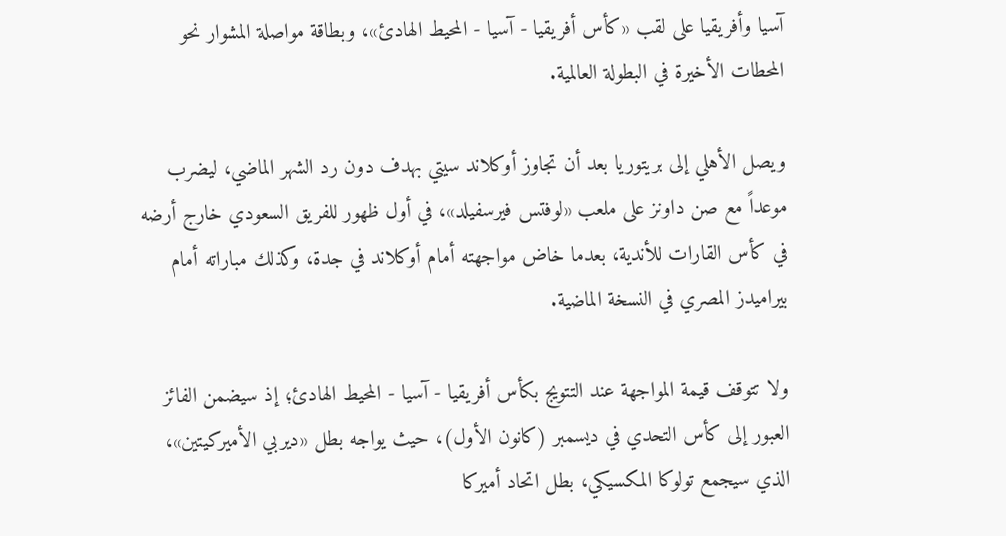آسيا وأفريقيا على لقب «كأس أفريقيا - آسيا - المحيط الهادئ»، وبطاقة مواصلة المشوار نحو المحطات الأخيرة في البطولة العالمية.

ويصل الأهلي إلى بريتوريا بعد أن تجاوز أوكلاند سيتي بهدف دون رد الشهر الماضي، ليضرب موعداً مع صن داونز على ملعب «لوفتس فيرسفيلد»، في أول ظهور للفريق السعودي خارج أرضه في كأس القارات للأندية، بعدما خاض مواجهته أمام أوكلاند في جدة، وكذلك مباراته أمام بيراميدز المصري في النسخة الماضية.

ولا تتوقف قيمة المواجهة عند التتويج بكأس أفريقيا - آسيا - المحيط الهادئ؛ إذ سيضمن الفائز العبور إلى كأس التحدي في ديسمبر (كانون الأول)، حيث يواجه بطل «ديربي الأميركيتين»، الذي سيجمع تولوكا المكسيكي، بطل اتحاد أميركا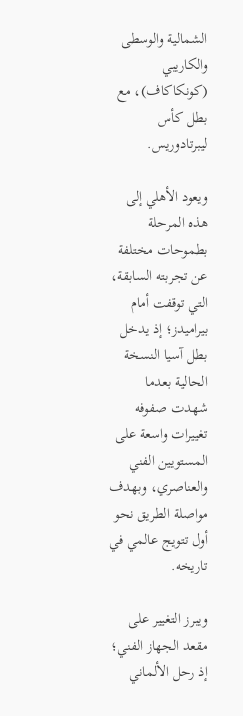الشمالية والوسطى والكاريبي (كونكاكاف)، مع بطل كأس ليبرتادوريس.

ويعود الأهلي إلى هذه المرحلة بطموحات مختلفة عن تجربته السابقة، التي توقفت أمام بيراميدز؛ إذ يدخل بطل آسيا النسخة الحالية بعدما شهدت صفوفه تغييرات واسعة على المستويين الفني والعناصري، وبهدف مواصلة الطريق نحو أول تتويج عالمي في تاريخه.

ويبرز التغيير على مقعد الجهاز الفني؛ إذ رحل الألماني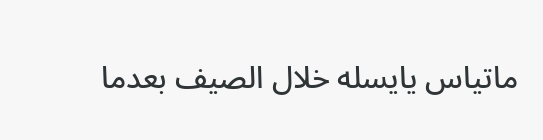ماتياس يايسله خلال الصيف بعدما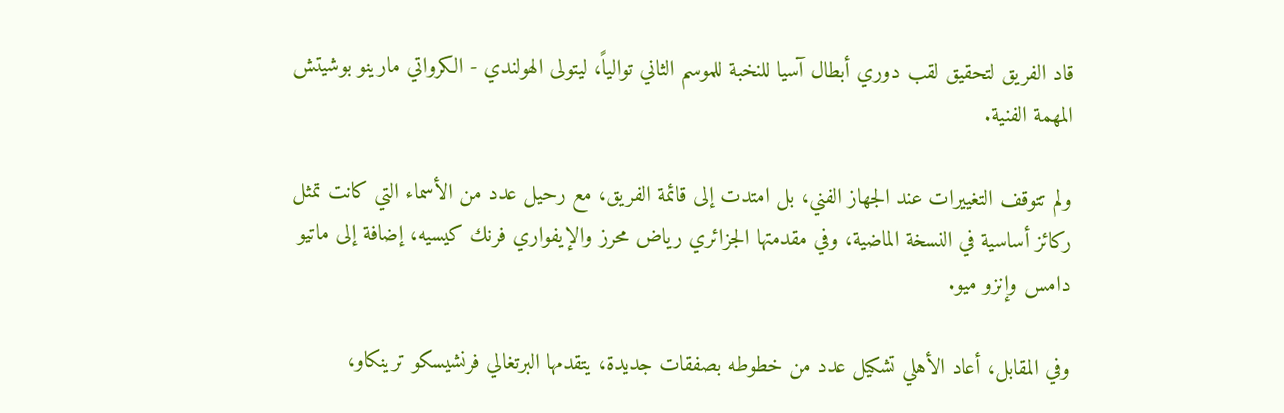قاد الفريق لتحقيق لقب دوري أبطال آسيا للنخبة للموسم الثاني توالياً، ليتولى الهولندي - الكرواتي مارينو بوشيتش المهمة الفنية.

ولم تتوقف التغييرات عند الجهاز الفني، بل امتدت إلى قائمة الفريق، مع رحيل عدد من الأسماء التي كانت تمثل ركائز أساسية في النسخة الماضية، وفي مقدمتها الجزائري رياض محرز والإيفواري فرنك كيسيه، إضافة إلى ماتيو دامس وإنزو ميو.

وفي المقابل، أعاد الأهلي تشكيل عدد من خطوطه بصفقات جديدة، يتقدمها البرتغالي فرنشيسكو ترينكاو،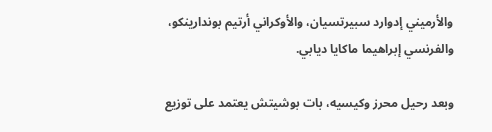والأرميني إدوارد سبيرتسيان، والأوكراني أرتيم بوندارينكو، والفرنسي إبراهيما ماكايا ديابي.

وبعد رحيل محرز وكيسيه، بات بوشيتش يعتمد على توزيع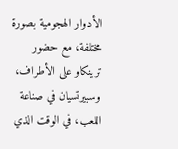الأدوار الهجومية بصورة مختلفة، مع حضور ترينكاو على الأطراف، وسبيرتسيان في صناعة اللعب، في الوقت الذي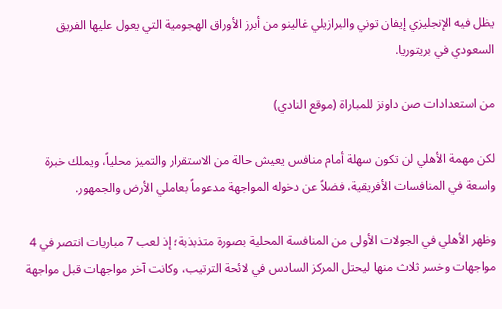يظل فيه الإنجليزي إيفان توني والبرازيلي غالينو من أبرز الأوراق الهجومية التي يعول عليها الفريق السعودي في بريتوريا.

من استعدادات صن داونز للمباراة (موقع النادي)

لكن مهمة الأهلي لن تكون سهلة أمام منافس يعيش حالة من الاستقرار والتميز محلياً، ويملك خبرة واسعة في المنافسات الأفريقية، فضلاً عن دخوله المواجهة مدعوماً بعاملي الأرض والجمهور.

وظهر الأهلي في الجولات الأولى من المنافسة المحلية بصورة متذبذبة؛ إذ لعب 7 مباريات انتصر في 4 مواجهات وخسر ثلاث منها ليحتل المركز السادس في لائحة الترتيب، وكانت آخر مواجهات قبل مواجهة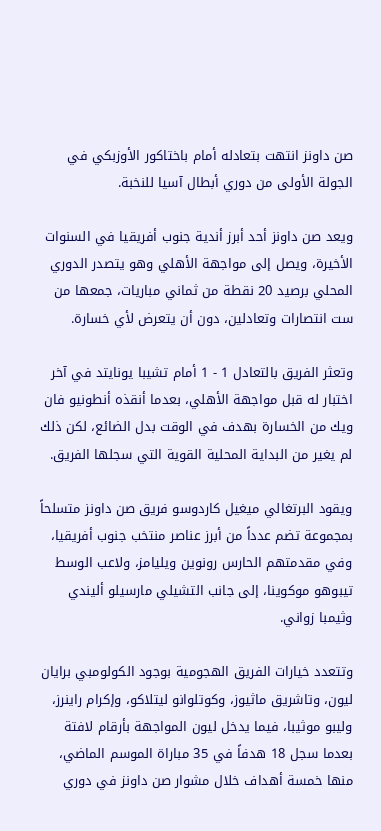صن داونز انتهت بتعادله أمام باختاكور الأوزبكي في الجولة الأولى من دوري أبطال آسيا للنخبة.

ويعد صن داونز أحد أبرز أندية جنوب أفريقيا في السنوات الأخيرة، ويصل إلى مواجهة الأهلي وهو يتصدر الدوري المحلي برصيد 20 نقطة من ثماني مباريات، جمعها من ست انتصارات وتعادلين، دون أن يتعرض لأي خسارة.

وتعثر الفريق بالتعادل 1 - 1 أمام تشيبا يونايتد في آخر اختبار له قبل مواجهة الأهلي، بعدما أنقذه أنطونيو فان ويك من الخسارة بهدف في الوقت بدل الضائع، لكن ذلك لم يغير من البداية المحلية القوية التي سجلها الفريق.

ويقود البرتغالي ميغيل كاردوسو فريق صن داونز متسلحاً بمجموعة تضم عدداً من أبرز عناصر منتخب جنوب أفريقيا، وفي مقدمتهم الحارس رونوين ويليامز، ولاعب الوسط تيبوهو موكوينا، إلى جانب التشيلي مارسيلو أليندي وثيمبا زواني.

وتتعدد خيارات الفريق الهجومية بوجود الكولومبي برايان ليون، وتاشريق ماثيوز، وكوتلوانو ليتلاكو، وإكرام راينرز، وليبو موثيبا، فيما يدخل ليون المواجهة بأرقام لافتة بعدما سجل 18 هدفاً في 35 مباراة الموسم الماضي، منها خمسة أهداف خلال مشوار صن داونز في دوري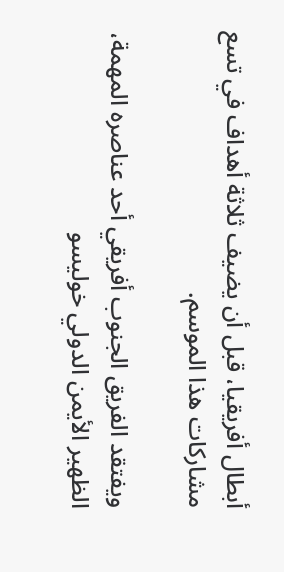أبطال أفريقيا، قبل أن يضيف ثلاثة أهداف في تسع مشاركات هذا الموسم.

ويفتقد الفريق الجنوب أفريقي أحد عناصره المهمة، الظهير الأيمن الدولي خوليسو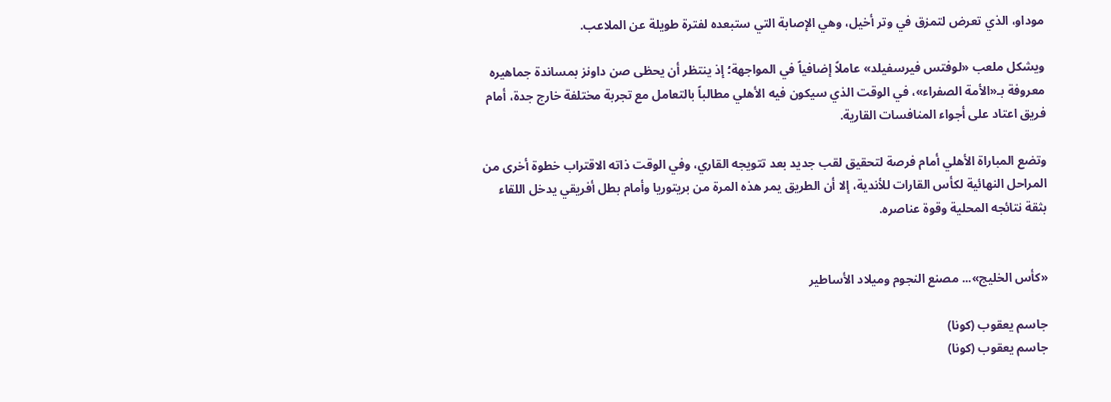موداو، الذي تعرض لتمزق في وتر أخيل، وهي الإصابة التي ستبعده لفترة طويلة عن الملاعب.

ويشكل ملعب «لوفتس فيرسفيلد» عاملاً إضافياً في المواجهة؛ إذ ينتظر أن يحظى صن داونز بمساندة جماهيره معروفة بـ«الأمة الصفراء»، في الوقت الذي سيكون فيه الأهلي مطالباً بالتعامل مع تجربة مختلفة خارج جدة، أمام فريق اعتاد على أجواء المنافسات القارية.

وتضع المباراة الأهلي أمام فرصة لتحقيق لقب جديد بعد تتويجه القاري، وفي الوقت ذاته الاقتراب خطوة أخرى من المراحل النهائية لكأس القارات للأندية، إلا أن الطريق يمر هذه المرة من بريتوريا وأمام بطل أفريقي يدخل اللقاء بثقة نتائجه المحلية وقوة عناصره.


«كأس الخليج»... مصنع النجوم وميلاد الأساطير

جاسم يعقوب (كونا)
جاسم يعقوب (كونا)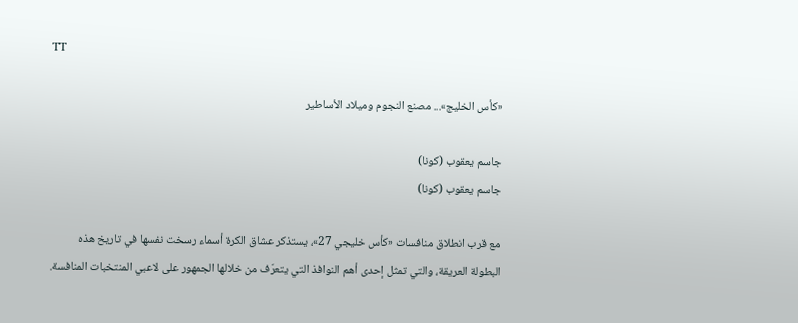TT

«كأس الخليج»... مصنع النجوم وميلاد الأساطير

جاسم يعقوب (كونا)
جاسم يعقوب (كونا)

مع قرب انطلاق منافسات «كأس خليجي 27»، يستذكر عشاق الكرة أسماء رسخت نفسها في تاريخ هذه البطولة العريقة، والتي تمثل إحدى أهم النوافذ التي يتعرّف من خلالها الجمهور على لاعبي المنتخبات المنافسة.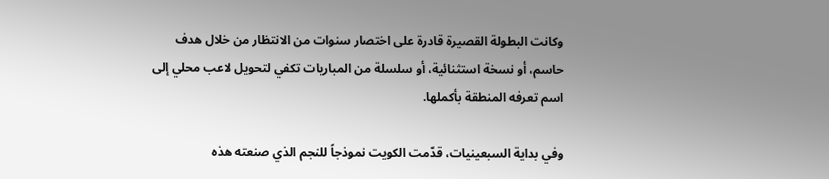وكانت البطولة القصيرة قادرة على اختصار سنوات من الانتظار من خلال هدف حاسم، أو نسخة استثنائية، أو سلسلة من المباريات تكفي لتحويل لاعب محلي إلى اسم تعرفه المنطقة بأكملها.

وفي بداية السبعينيات، قدّمت الكويت نموذجاً للنجم الذي صنعته هذه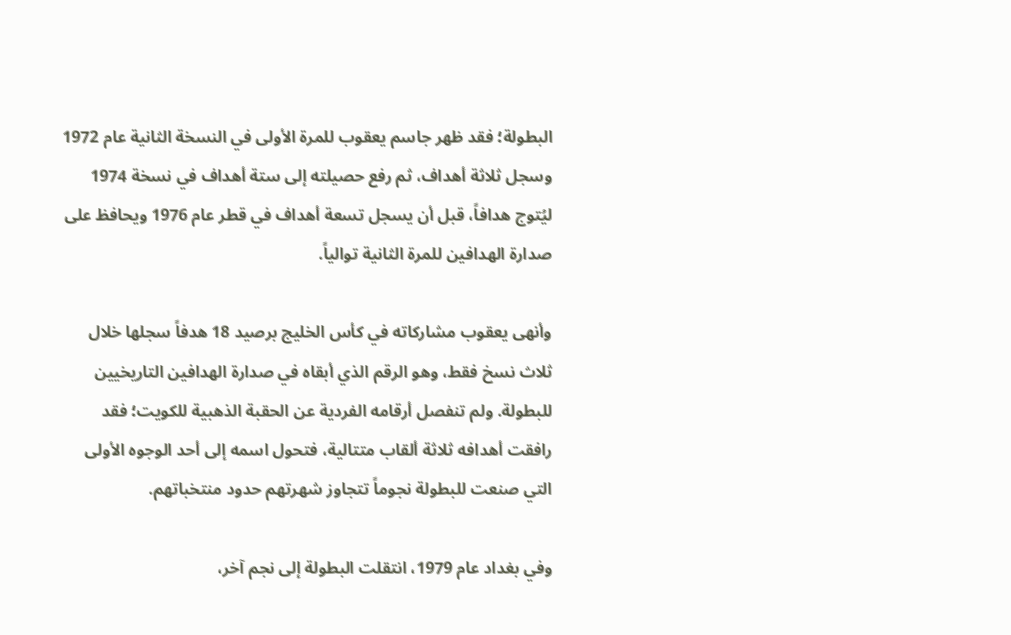البطولة؛ فقد ظهر جاسم يعقوب للمرة الأولى في النسخة الثانية عام 1972 وسجل ثلاثة أهداف، ثم رفع حصيلته إلى ستة أهداف في نسخة 1974 ليُتوج هدافاً، قبل أن يسجل تسعة أهداف في قطر عام 1976 ويحافظ على صدارة الهدافين للمرة الثانية توالياً.

وأنهى يعقوب مشاركاته في كأس الخليج برصيد 18 هدفاً سجلها خلال ثلاث نسخ فقط، وهو الرقم الذي أبقاه في صدارة الهدافين التاريخيين للبطولة. ولم تنفصل أرقامه الفردية عن الحقبة الذهبية للكويت؛ فقد رافقت أهدافه ثلاثة ألقاب متتالية، فتحول اسمه إلى أحد الوجوه الأولى التي صنعت للبطولة نجوماً تتجاوز شهرتهم حدود منتخباتهم.

وفي بغداد عام 1979، انتقلت البطولة إلى نجم آخر،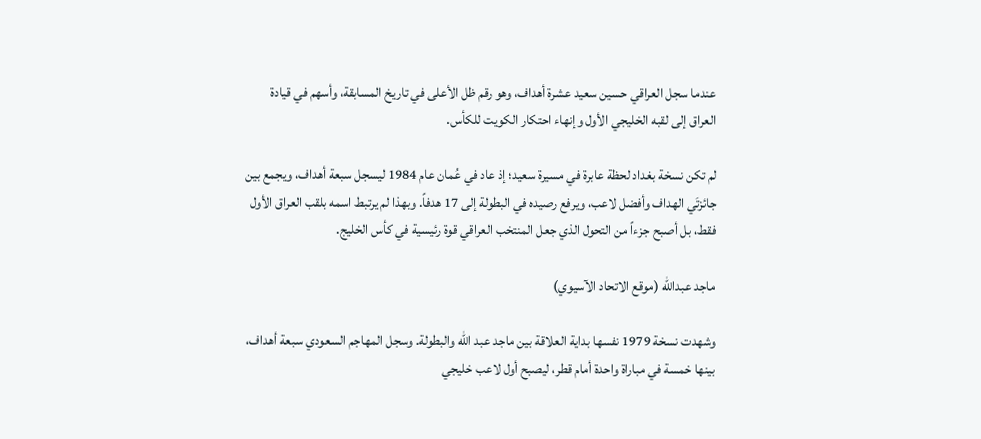عندما سجل العراقي حسين سعيد عشرة أهداف، وهو رقم ظل الأعلى في تاريخ المسابقة، وأسهم في قيادة العراق إلى لقبه الخليجي الأول وإنهاء احتكار الكويت للكأس.

لم تكن نسخة بغداد لحظة عابرة في مسيرة سعيد؛ إذ عاد في عُمان عام 1984 ليسجل سبعة أهداف، ويجمع بين جائزتَي الهداف وأفضل لاعب، ويرفع رصيده في البطولة إلى 17 هدفاً. وبهذا لم يرتبط اسمه بلقب العراق الأول فقط، بل أصبح جزءاً من التحول الذي جعل المنتخب العراقي قوة رئيسية في كأس الخليج.

ماجد عبدالله (موقع الاتحاد الآسيوي)

وشهدت نسخة 1979 نفسها بداية العلاقة بين ماجد عبد الله والبطولة. وسجل المهاجم السعودي سبعة أهداف، بينها خمسة في مباراة واحدة أمام قطر، ليصبح أول لاعب خليجي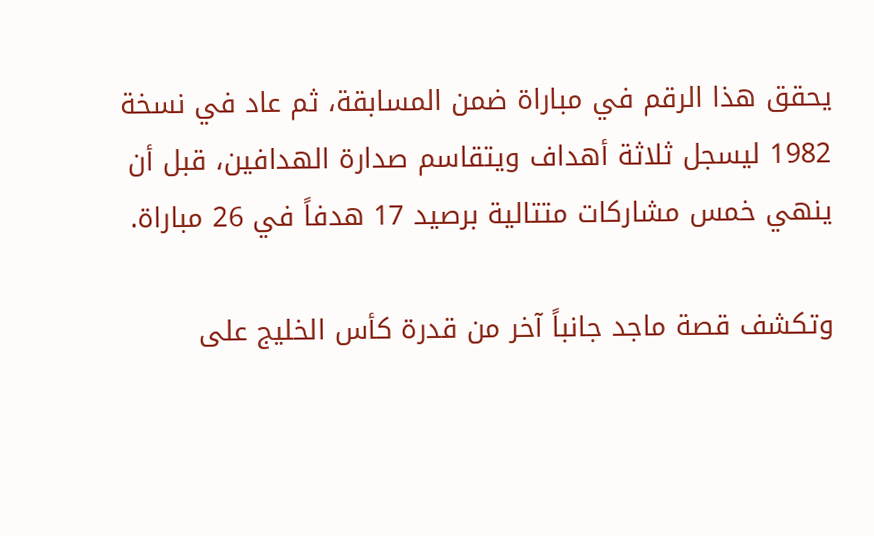يحقق هذا الرقم في مباراة ضمن المسابقة، ثم عاد في نسخة 1982 ليسجل ثلاثة أهداف ويتقاسم صدارة الهدافين، قبل أن ينهي خمس مشاركات متتالية برصيد 17 هدفاً في 26 مباراة.

وتكشف قصة ماجد جانباً آخر من قدرة كأس الخليج على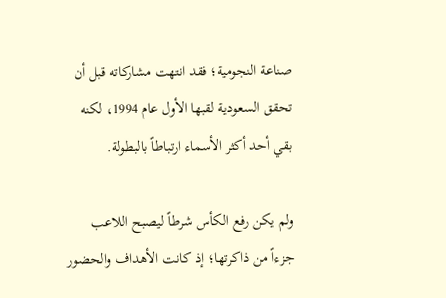صناعة النجومية؛ فقد انتهت مشاركاته قبل أن تحقق السعودية لقبها الأول عام 1994، لكنه بقي أحد أكثر الأسماء ارتباطاً بالبطولة.

ولم يكن رفع الكأس شرطاً ليصبح اللاعب جزءاً من ذاكرتها؛ إذ كانت الأهداف والحضور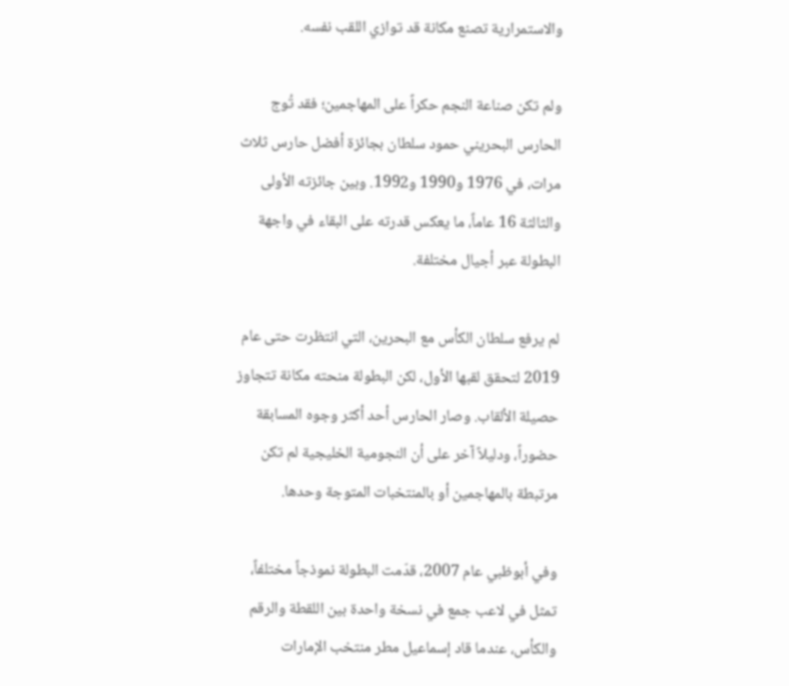والاستمرارية تصنع مكانة قد توازي اللقب نفسه.

ولم تكن صناعة النجم حكراً على المهاجمين؛ فقد تُوج الحارس البحريني حمود سلطان بجائزة أفضل حارس ثلاث مرات، في 1976 و1990 و1992. وبين جائزته الأولى والثالثة 16 عاماً، ما يعكس قدرته على البقاء في واجهة البطولة عبر أجيال مختلفة.

لم يرفع سلطان الكأس مع البحرين، التي انتظرت حتى عام 2019 لتحقق لقبها الأول، لكن البطولة منحته مكانة تتجاوز حصيلة الألقاب. وصار الحارس أحد أكثر وجوه المسابقة حضوراً، ودليلاً آخر على أن النجومية الخليجية لم تكن مرتبطة بالمهاجمين أو بالمنتخبات المتوجة وحدها.

وفي أبوظبي عام 2007، قدّمت البطولة نموذجاً مختلفاً، تمثل في لاعب جمع في نسخة واحدة بين اللقطة والرقم والكأس، عندما قاد إسماعيل مطر منتخب الإمارات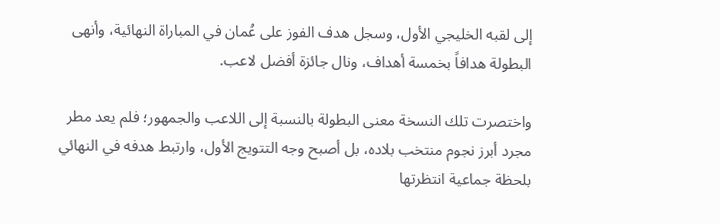إلى لقبه الخليجي الأول، وسجل هدف الفوز على عُمان في المباراة النهائية، وأنهى البطولة هدافاً بخمسة أهداف، ونال جائزة أفضل لاعب.

واختصرت تلك النسخة معنى البطولة بالنسبة إلى اللاعب والجمهور؛ فلم يعد مطر مجرد أبرز نجوم منتخب بلاده، بل أصبح وجه التتويج الأول، وارتبط هدفه في النهائي بلحظة جماعية انتظرتها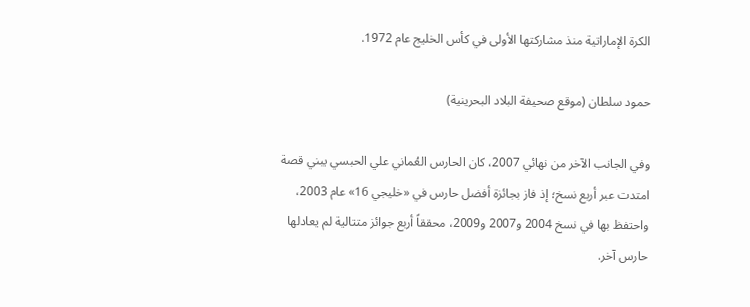الكرة الإماراتية منذ مشاركتها الأولى في كأس الخليج عام 1972.

حمود سلطان (موقع صحيفة البلاد البحرينية)

وفي الجانب الآخر من نهائي 2007، كان الحارس العُماني علي الحبسي يبني قصة امتدت عبر أربع نسخ؛ إذ فاز بجائزة أفضل حارس في «خليجي 16» عام 2003، واحتفظ بها في نسخ 2004 و2007 و2009، محققاً أربع جوائز متتالية لم يعادلها حارس آخر.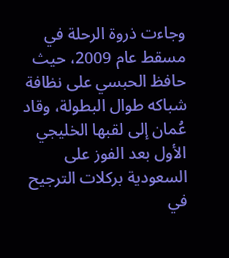وجاءت ذروة الرحلة في مسقط عام 2009، حيث حافظ الحبسي على نظافة شباكه طوال البطولة، وقاد عُمان إلى لقبها الخليجي الأول بعد الفوز على السعودية بركلات الترجيح في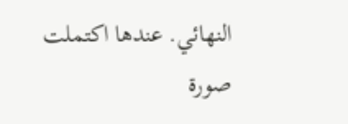النهائي. عندها اكتملت صورة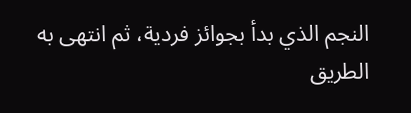النجم الذي بدأ بجوائز فردية، ثم انتهى به الطريق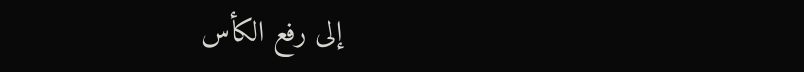إلى رفع الكأس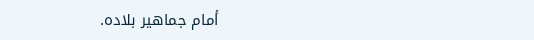أمام جماهير بلاده.